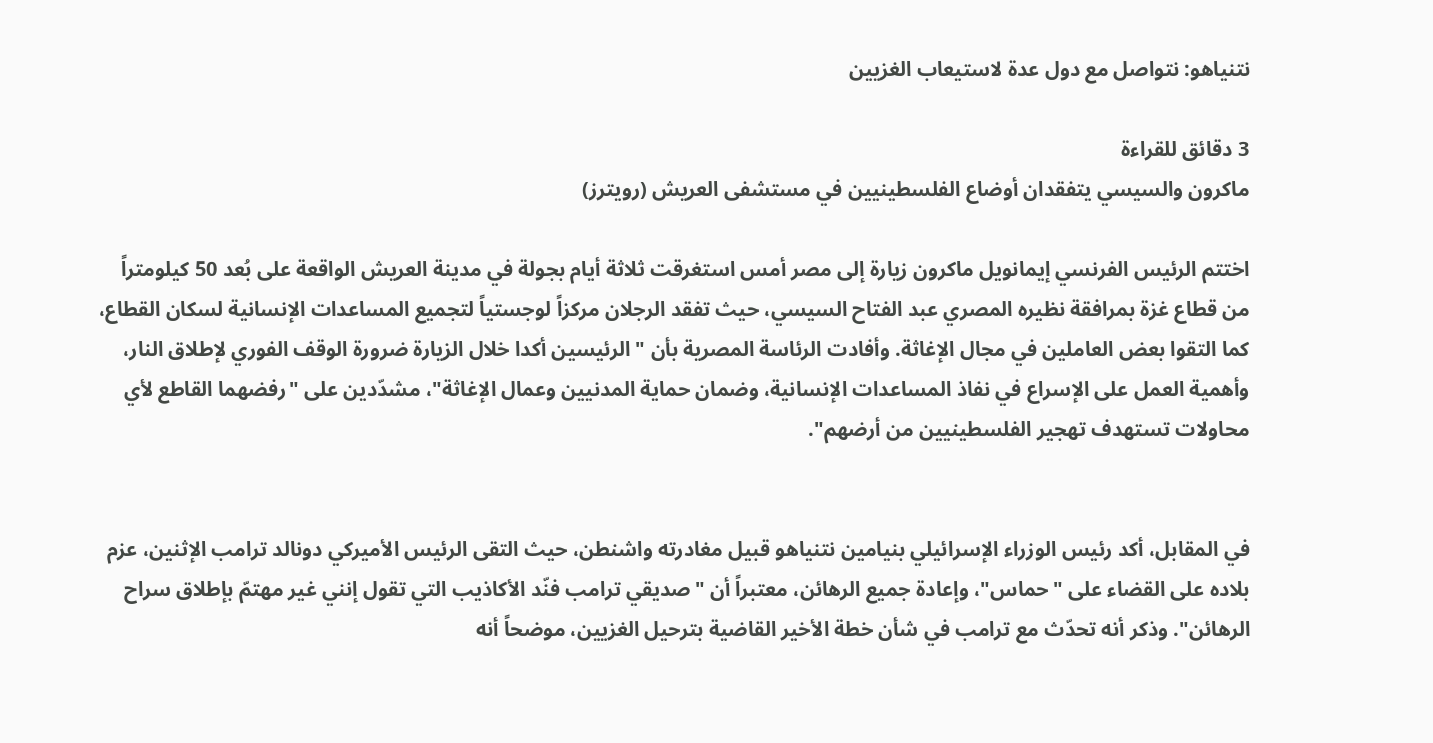نتنياهو: نتواصل مع دول عدة لاستيعاب الغزيين

3 دقائق للقراءة
ماكرون والسيسي يتفقدان أوضاع الفلسطينيين في مستشفى العريش (رويترز)

اختتم الرئيس الفرنسي إيمانويل ماكرون زيارة إلى مصر أمس استغرقت ثلاثة أيام بجولة في مدينة العريش الواقعة على بُعد 50 كيلومتراً من قطاع غزة بمرافقة نظيره المصري عبد الفتاح السيسي، حيث تفقد الرجلان مركزاً لوجستياً لتجميع المساعدات الإنسانية لسكان القطاع، كما التقوا بعض العاملين في مجال الإغاثة. وأفادت الرئاسة المصرية بأن "الرئيسين أكدا خلال الزيارة ضرورة الوقف الفوري لإطلاق النار، وأهمية العمل على الإسراع في نفاذ المساعدات الإنسانية، وضمان حماية المدنيين وعمال الإغاثة"، مشدّدين على "رفضهما القاطع لأي محاولات تستهدف تهجير الفلسطينيين من أرضهم".


في المقابل، أكد رئيس الوزراء الإسرائيلي بنيامين نتنياهو قبيل مغادرته واشنطن، حيث التقى الرئيس الأميركي دونالد ترامب الإثنين، عزم بلاده على القضاء على "حماس"، وإعادة جميع الرهائن، معتبراً أن "صديقي ترامب فنّد الأكاذيب التي تقول إنني غير مهتمّ بإطلاق سراح الرهائن". وذكر أنه تحدّث مع ترامب في شأن خطة الأخير القاضية بترحيل الغزيين، موضحاً أنه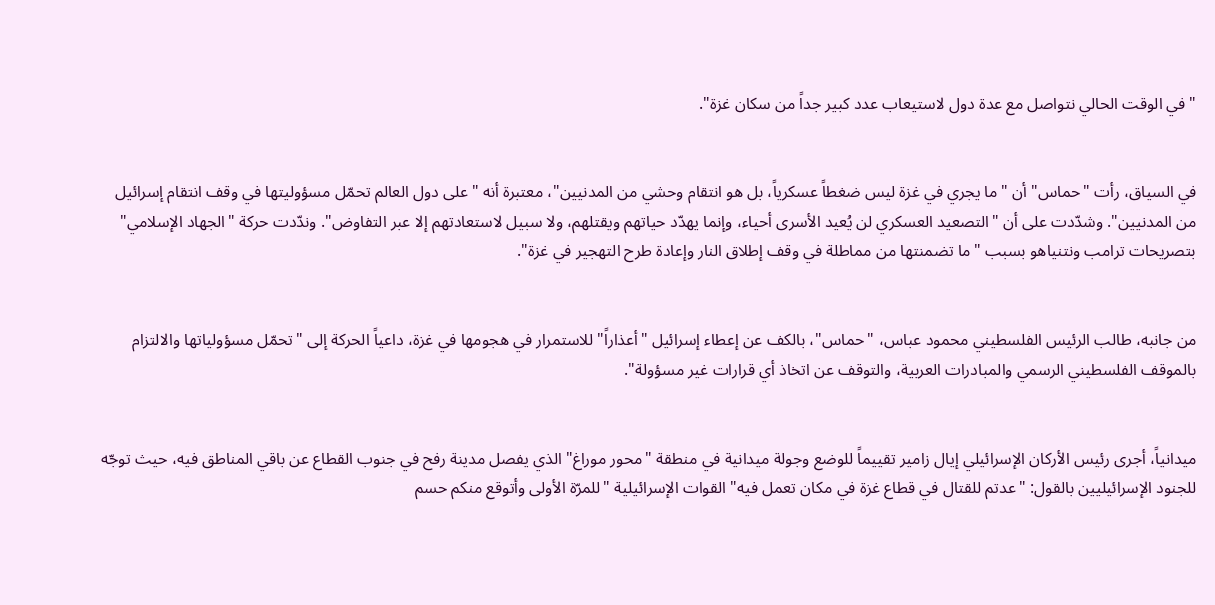"في الوقت الحالي نتواصل مع عدة دول لاستيعاب عدد كبير جداً من سكان غزة".


في السياق، رأت "حماس" أن "ما يجري في غزة ليس ضغطاً عسكرياً، بل هو انتقام وحشي من المدنيين"، معتبرة أنه "على دول العالم تحمّل مسؤوليتها في وقف انتقام إسرائيل من المدنيين". وشدّدت على أن "التصعيد العسكري لن يُعيد الأسرى أحياء، وإنما يهدّد حياتهم ويقتلهم، ولا سبيل لاستعادتهم إلا عبر التفاوض". وندّدت حركة "الجهاد الإسلامي" بتصريحات ترامب ونتنياهو بسبب "ما تضمنتها من مماطلة في وقف إطلاق النار وإعادة طرح التهجير في غزة".


من جانبه، طالب الرئيس الفلسطيني محمود عباس، "حماس"، بالكف عن إعطاء إسرائيل "أعذاراً" للاستمرار في هجومها في غزة، داعياً الحركة إلى "تحمّل مسؤولياتها والالتزام بالموقف الفلسطيني الرسمي والمبادرات العربية، والتوقف عن اتخاذ أي قرارات غير مسؤولة".


ميدانياً، أجرى رئيس الأركان الإسرائيلي إيال زامير تقييماً للوضع وجولة ميدانية في منطقة "محور موراغ" الذي يفصل مدينة رفح في جنوب القطاع عن باقي المناطق فيه، حيث توجّه للجنود الإسرائيليين بالقول: "عدتم للقتال في قطاع غزة في مكان تعمل فيه" القوات الإسرائيلية "للمرّة الأولى وأتوقع منكم حسم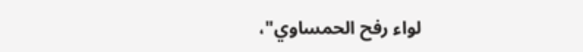لواء رفح الحمساوي"،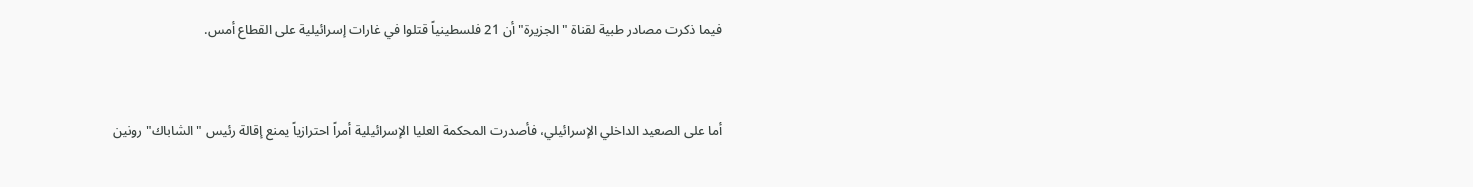فيما ذكرت مصادر طبية لقناة "الجزيرة" أن 21 فلسطينياً قتلوا في غارات إسرائيلية على القطاع أمس.


أما على الصعيد الداخلي الإسرائيلي، فأصدرت المحكمة العليا الإسرائيلية أمراً احترازياً يمنع إقالة رئيس "الشاباك" رونين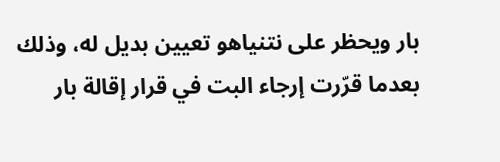بار ويحظر على نتنياهو تعيين بديل له، وذلك بعدما قرّرت إرجاء البت في قرار إقالة بار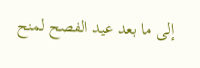إلى ما بعد عيد الفصح لمنح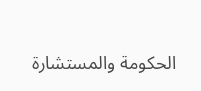الحكومة والمستشارة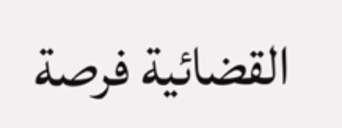القضائية فرصة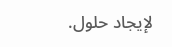لإيجاد حلول.